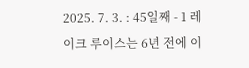2025. 7. 3. : 45일째 - 1 레이크 루이스는 6년 전에 이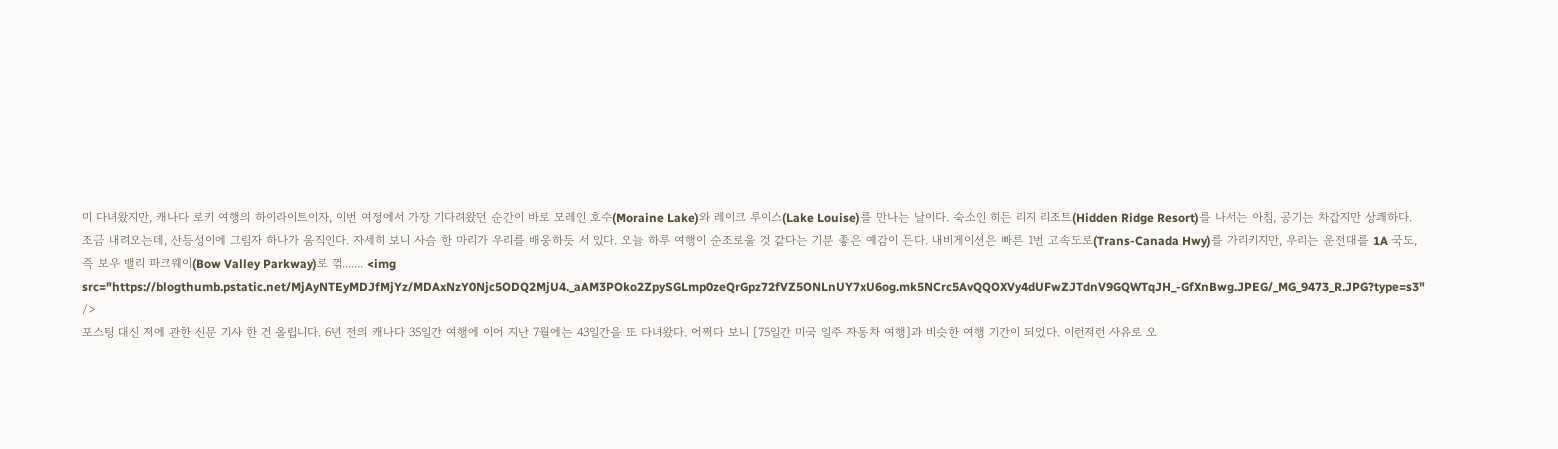미 다녀왔지만, 캐나다 로키 여행의 하이라이트이자, 이번 여정에서 가장 기다려왔던 순간이 바로 모레인 호수(Moraine Lake)와 레이크 루이스(Lake Louise)를 만나는 날이다. 숙소인 히든 리지 리조트(Hidden Ridge Resort)를 나서는 아침, 공기는 차갑지만 상쾌하다. 조금 내려오는데, 산등성이에 그림자 하나가 움직인다. 자세히 보니 사슴 한 마리가 우리를 배웅하듯 서 있다. 오늘 하루 여행이 순조로울 것 같다는 기분 좋은 예감이 든다. 내비게이션은 빠른 1번 고속도로(Trans-Canada Hwy)를 가리키지만, 우리는 운전대를 1A 국도, 즉 보우 밸리 파크웨이(Bow Valley Parkway)로 꺾....... <img src="https://blogthumb.pstatic.net/MjAyNTEyMDJfMjYz/MDAxNzY0Njc5ODQ2MjU4._aAM3POko2ZpySGLmp0zeQrGpz72fVZ5ONLnUY7xU6og.mk5NCrc5AvQQOXVy4dUFwZJTdnV9GQWTqJH_-GfXnBwg.JPEG/_MG_9473_R.JPG?type=s3" />
포스팅 대신 저에 관한 신문 기사 한 건 올립니다. 6년 전의 캐나다 35일간 여행에 이어 지난 7월에는 43일간을 또 다녀왔다. 어쩌다 보니 [75일간 미국 일주 자동차 여행]과 비슷한 여행 기간이 되었다. 이런저런 사유로 오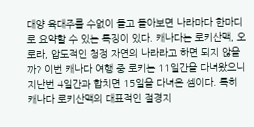대양 육대주를 수없이 돌고 돌아보면 나라마다 한마디로 요약할 수 있는 특징이 있다. 캐나다는 로키산맥, 오로라, 압도적인 청정 자연의 나라라고 하면 되지 않을까? 이번 캐나다 여행 중 로키는 11일간을 다녀왔으니 지난번 4일간과 합치면 15일을 다녀온 셈이다. 특히 캐나다 로키산맥의 대표적인 절경지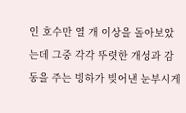인 호수만 열 개 이상을 돌아보았는데 그중 각각 뚜렷한 개성과 감동을 주는 빙하가 빚어낸 눈부시게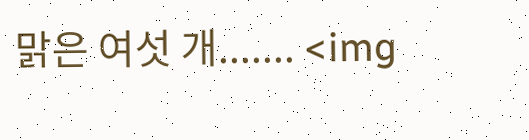맑은 여섯 개....... <img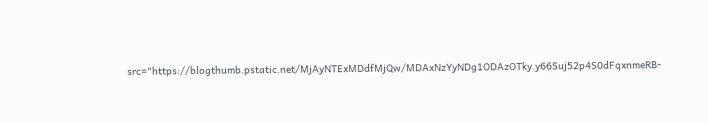src="https://blogthumb.pstatic.net/MjAyNTExMDdfMjQw/MDAxNzYyNDg1ODAzOTky.y66Suj52p4S0dFqxnmeRB-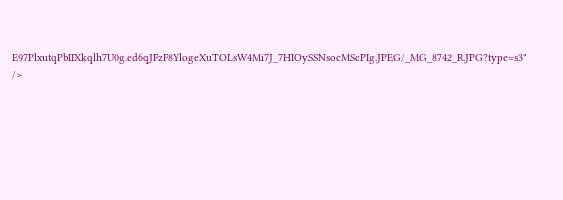E97PlxutqPbIIXkqlh7U0g.ed6qJFzF8YlogeXuTOLsW4Mi7J_7HIOySSNsocMScPIg.JPEG/_MG_8742_R.JPG?type=s3" />